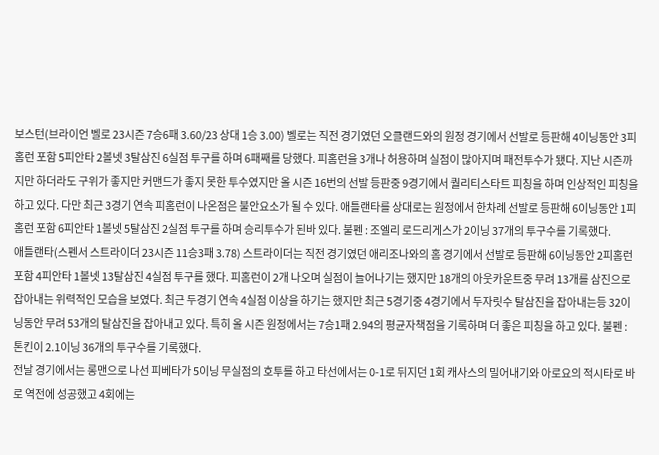보스턴(브라이언 벨로 23시즌 7승6패 3.60/23 상대 1승 3.00) 벨로는 직전 경기였던 오클랜드와의 원정 경기에서 선발로 등판해 4이닝동안 3피홈런 포함 5피안타 2볼넷 3탈삼진 6실점 투구를 하며 6패째를 당했다. 피홈런을 3개나 허용하며 실점이 많아지며 패전투수가 됐다. 지난 시즌까지만 하더라도 구위가 좋지만 커맨드가 좋지 못한 투수였지만 올 시즌 16번의 선발 등판중 9경기에서 퀄리티스타트 피칭을 하며 인상적인 피칭을 하고 있다. 다만 최근 3경기 연속 피홈런이 나온점은 불안요소가 될 수 있다. 애틀랜타를 상대로는 원정에서 한차례 선발로 등판해 6이닝동안 1피홈런 포함 6피안타 1볼넷 5탈삼진 2실점 투구를 하며 승리투수가 된바 있다. 불펜 : 조엘리 로드리게스가 2이닝 37개의 투구수를 기록했다.
애틀랜타(스펜서 스트라이더 23시즌 11승3패 3.78) 스트라이더는 직전 경기였던 애리조나와의 홈 경기에서 선발로 등판해 6이닝동안 2피홈런 포함 4피안타 1볼넷 13탈삼진 4실점 투구를 했다. 피홈런이 2개 나오며 실점이 늘어나기는 했지만 18개의 아웃카운트중 무려 13개를 삼진으로 잡아내는 위력적인 모습을 보였다. 최근 두경기 연속 4실점 이상을 하기는 했지만 최근 5경기중 4경기에서 두자릿수 탈삼진을 잡아내는등 32이닝동안 무려 53개의 탈삼진을 잡아내고 있다. 특히 올 시즌 원정에서는 7승1패 2.94의 평균자책점을 기록하며 더 좋은 피칭을 하고 있다. 불펜 : 톤킨이 2.1이닝 36개의 투구수를 기록했다.
전날 경기에서는 롱맨으로 나선 피베타가 5이닝 무실점의 호투를 하고 타선에서는 0-1로 뒤지던 1회 캐사스의 밀어내기와 아로요의 적시타로 바로 역전에 성공했고 4회에는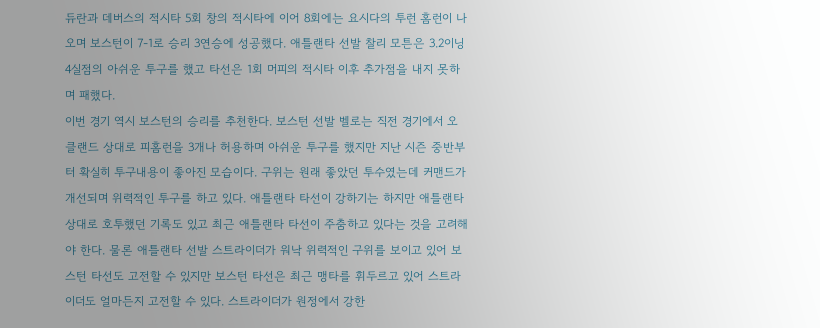듀란과 데버스의 적시타 5회 창의 적시타에 이어 8회에는 요시다의 투런 홈런이 나오며 보스턴이 7-1로 승리 3연승에 성공했다. 애틀랜타 선발 찰리 모튼은 3.2이닝 4실점의 아쉬운 투구를 했고 타선은 1회 머피의 적시타 이후 추가점을 내지 못하며 패했다.
이번 경기 역시 보스턴의 승리를 추천한다. 보스턴 선발 벨로는 직전 경기에서 오클랜드 상대로 피홈런을 3개나 허용하며 아쉬운 투구를 했지만 지난 시즌 중반부터 확실히 투구내용이 좋아진 모습이다. 구위는 원래 좋았던 투수였는데 커맨드가 개선되며 위력적인 투구를 하고 있다. 애틀랜타 타선이 강하기는 하지만 애틀랜타 상대로 호투했던 기록도 있고 최근 애틀랜타 타선이 주춤하고 있다는 것을 고려해야 한다. 물론 애틀랜타 선발 스트라이더가 워낙 위력적인 구위를 보이고 있어 보스턴 타선도 고전할 수 있지만 보스턴 타선은 최근 맹타를 휘두르고 있어 스트라이더도 얼마든지 고전할 수 있다. 스트라이더가 원정에서 강한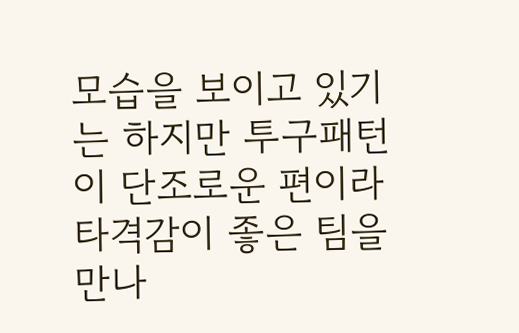모습을 보이고 있기는 하지만 투구패턴이 단조로운 편이라 타격감이 좋은 팀을 만나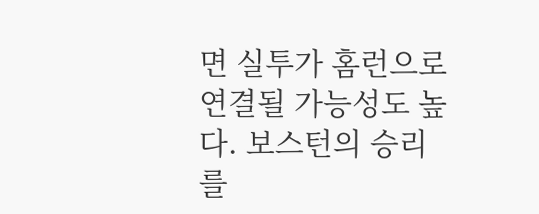면 실투가 홈런으로 연결될 가능성도 높다. 보스턴의 승리를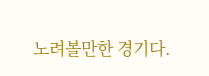노려볼만한 경기다.